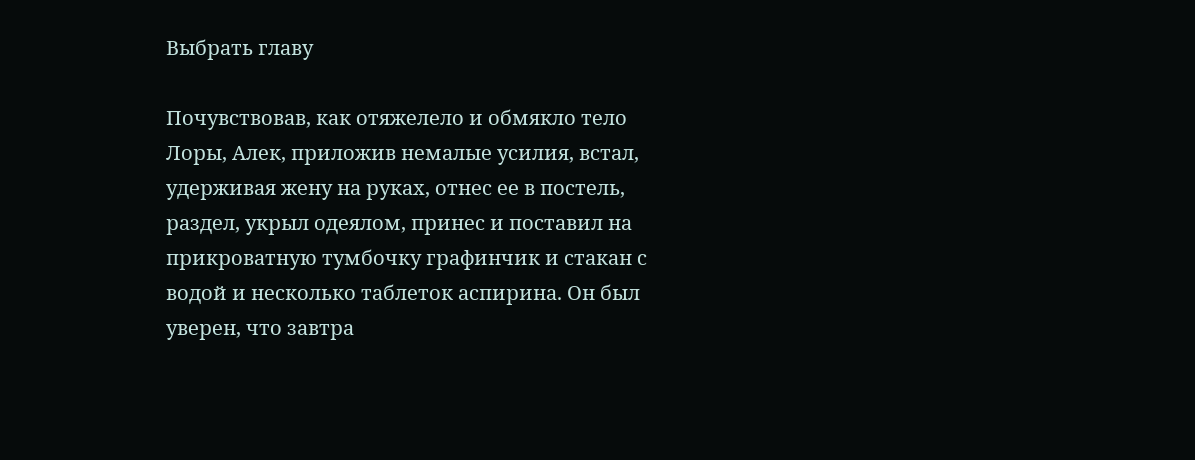Выбрать главу

Почувствовав, как отяжелело и обмякло тело Лоры, Алек, приложив немалые усилия, встал, удерживая жену на руках, отнес ее в постель, раздел, укрыл одеялом, принес и поставил на прикроватную тумбочку графинчик и стакан с водой и несколько таблеток аспирина. Он был уверен, что завтра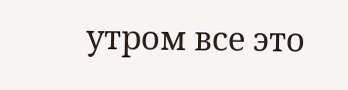утром все это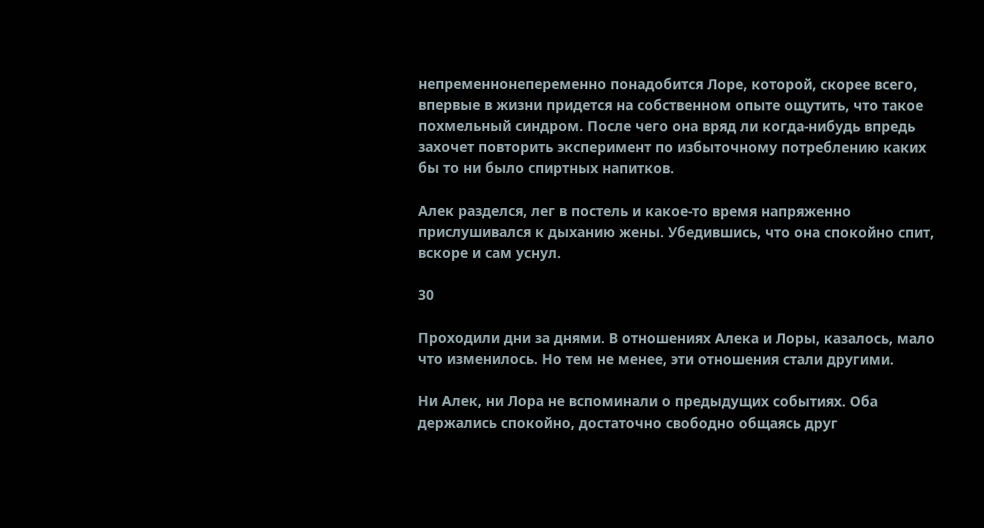непременнонепеременно понадобится Лоре, которой, скорее всего, впервые в жизни придется на собственном опыте ощутить, что такое похмельный синдром. После чего она вряд ли когда-нибудь впредь захочет повторить эксперимент по избыточному потреблению каких бы то ни было спиртных напитков.

Алек разделся, лег в постель и какое-то время напряженно прислушивался к дыханию жены. Убедившись, что она спокойно спит, вскоре и сам уснул.

30

Проходили дни за днями. В отношениях Алека и Лоры, казалось, мало что изменилось. Но тем не менее, эти отношения стали другими.

Ни Алек, ни Лора не вспоминали о предыдущих событиях. Оба держались спокойно, достаточно свободно общаясь друг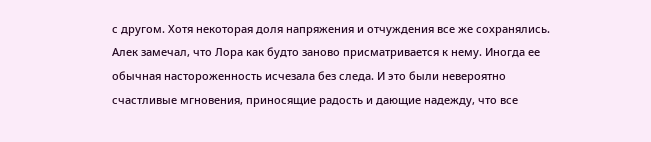с другом. Хотя некоторая доля напряжения и отчуждения все же сохранялись. Алек замечал, что Лора как будто заново присматривается к нему. Иногда ее обычная настороженность исчезала без следа. И это были невероятно счастливые мгновения, приносящие радость и дающие надежду, что все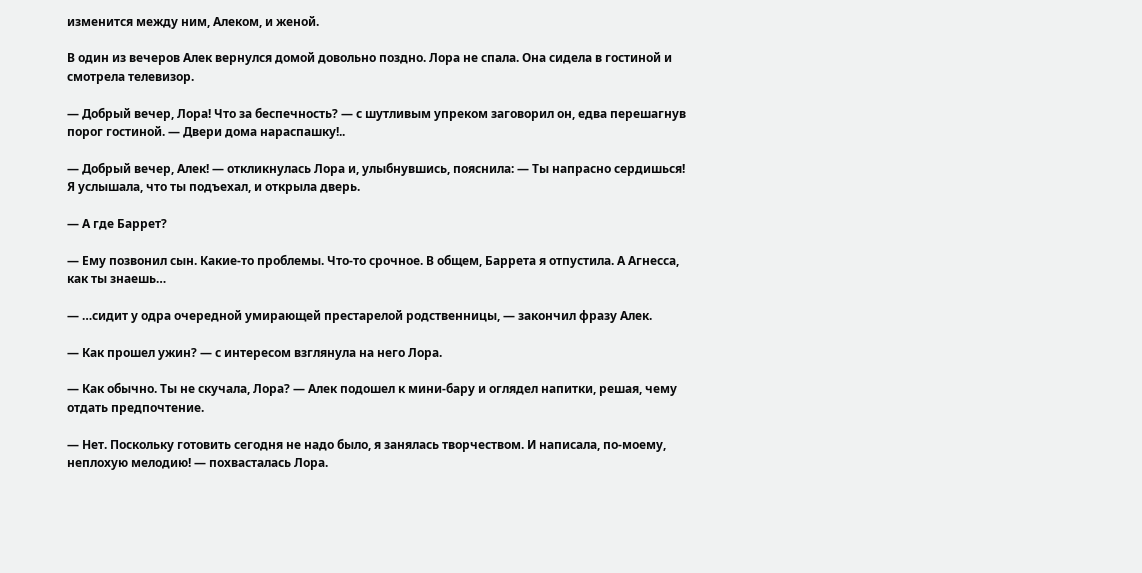изменится между ним, Алеком, и женой.

В один из вечеров Алек вернулся домой довольно поздно. Лора не спала. Она сидела в гостиной и смотрела телевизор.

— Добрый вечер, Лора! Что за беспечность? — с шутливым упреком заговорил он, едва перешагнув порог гостиной. — Двери дома нараспашку!..

— Добрый вечер, Алек! — откликнулась Лора и, улыбнувшись, пояснила: — Ты напрасно сердишься! Я услышала, что ты подъехал, и открыла дверь.

— А где Баррет?

— Ему позвонил сын. Какие-то проблемы. Что-то срочное. В общем, Баррета я отпустила. А Агнесса, как ты знаешь…

— …сидит у одра очередной умирающей престарелой родственницы, — закончил фразу Алек.

— Как прошел ужин? — с интересом взглянула на него Лора.

— Как обычно. Ты не скучала, Лора? — Алек подошел к мини-бару и оглядел напитки, решая, чему отдать предпочтение.

— Нет. Поскольку готовить сегодня не надо было, я занялась творчеством. И написала, по-моему, неплохую мелодию! — похвасталась Лора.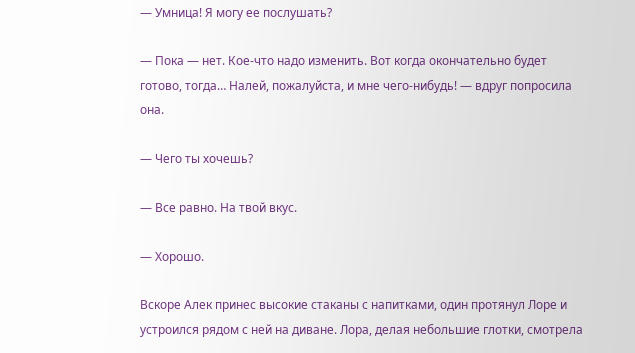— Умница! Я могу ее послушать?

— Пока — нет. Кое-что надо изменить. Вот когда окончательно будет готово, тогда… Налей, пожалуйста, и мне чего-нибудь! — вдруг попросила она.

— Чего ты хочешь?

— Все равно. На твой вкус.

— Хорошо.

Вскоре Алек принес высокие стаканы с напитками, один протянул Лоре и устроился рядом с ней на диване. Лора, делая небольшие глотки, смотрела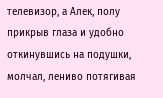телевизор, а Алек, полу прикрыв глаза и удобно откинувшись на подушки, молчал, лениво потягивая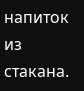напиток из стакана.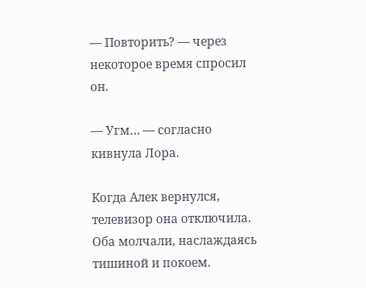— Повторить? — через некоторое время спросил он.

— Угм… — согласно кивнула Лора.

Когда Алек вернулся, телевизор она отключила. Оба молчали, наслаждаясь тишиной и покоем.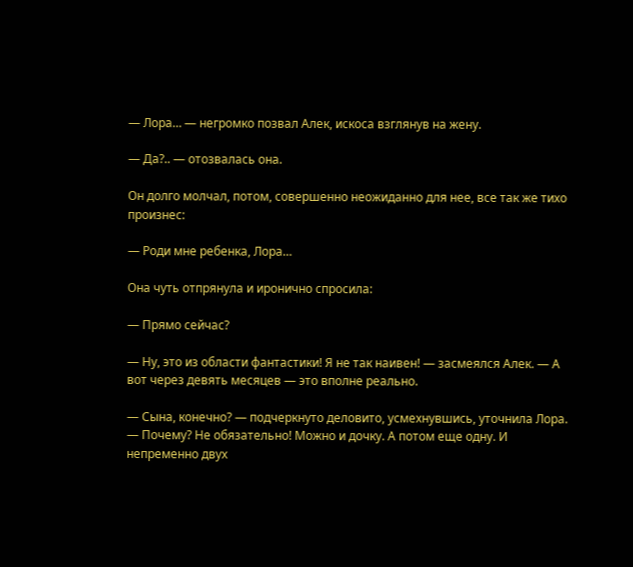— Лора… — негромко позвал Алек, искоса взглянув на жену.

— Да?.. — отозвалась она.

Он долго молчал, потом, совершенно неожиданно для нее, все так же тихо произнес:

— Роди мне ребенка, Лора…

Она чуть отпрянула и иронично спросила:

— Прямо сейчас?

— Ну, это из области фантастики! Я не так наивен! — засмеялся Алек. — А вот через девять месяцев — это вполне реально.

— Сына, конечно? — подчеркнуто деловито, усмехнувшись, уточнила Лора. — Почему? Не обязательно! Можно и дочку. А потом еще одну. И непременно двух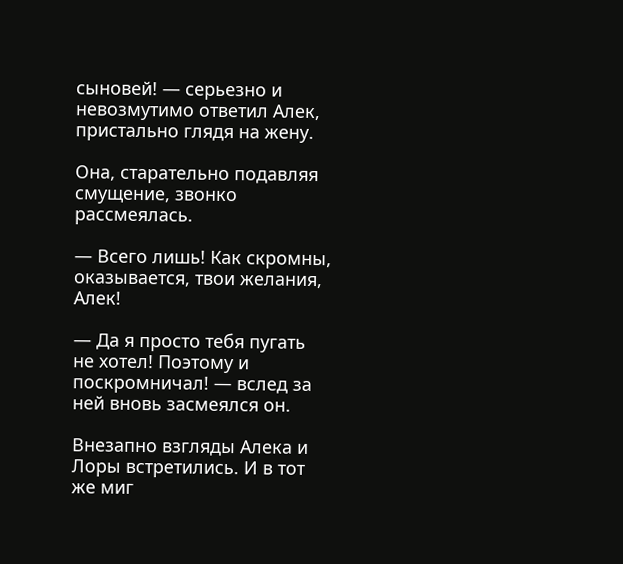сыновей! — серьезно и невозмутимо ответил Алек, пристально глядя на жену.

Она, старательно подавляя смущение, звонко рассмеялась.

— Всего лишь! Как скромны, оказывается, твои желания, Алек!

— Да я просто тебя пугать не хотел! Поэтому и поскромничал! — вслед за ней вновь засмеялся он.

Внезапно взгляды Алека и Лоры встретились. И в тот же миг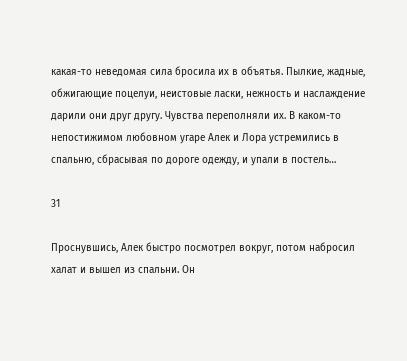какая-то неведомая сила бросила их в объятья. Пылкие, жадные, обжигающие поцелуи, неистовые ласки, нежность и наслаждение дарили они друг другу. Чувства переполняли их. В каком-то непостижимом любовном угаре Алек и Лора устремились в спальню, сбрасывая по дороге одежду, и упали в постель…

31

Проснувшись, Алек быстро посмотрел вокруг, потом набросил халат и вышел из спальни. Он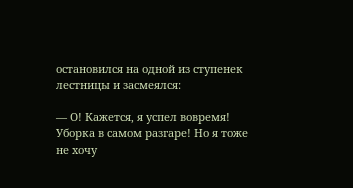остановился на одной из ступенек лестницы и засмеялся:

— О! Кажется, я успел вовремя! Уборка в самом разгаре! Но я тоже не хочу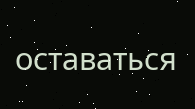оставаться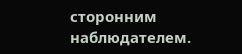сторонним наблюдателем.